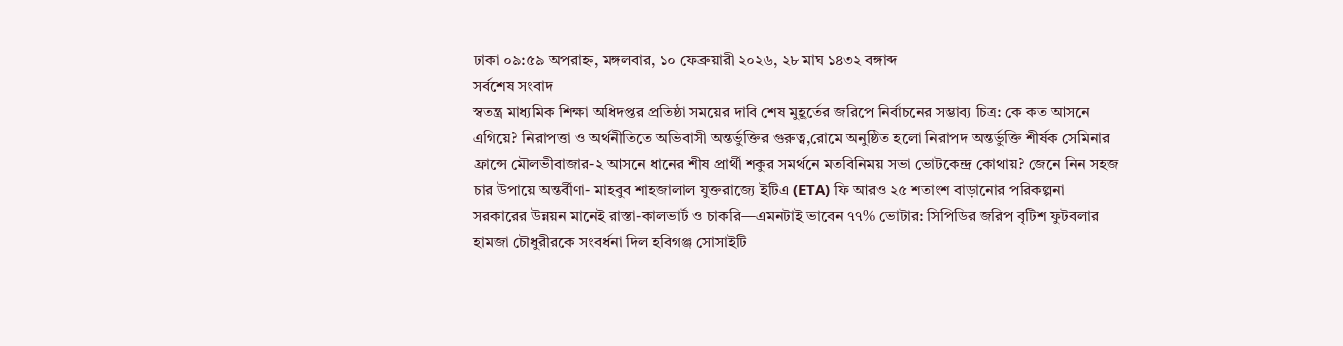ঢাকা ০৯:৫৯ অপরাহ্ন, মঙ্গলবার, ১০ ফেব্রুয়ারী ২০২৬, ২৮ মাঘ ১৪৩২ বঙ্গাব্দ
সর্বশেষ সংবাদ
স্বতন্ত্র মাধ্যমিক শিক্ষা অধিদপ্তর প্রতিষ্ঠা সময়ের দাবি শেষ মুহূর্তের জরিপে নির্বাচনের সম্ভাব্য চিত্র: কে কত আসনে এগিয়ে? নিরাপত্তা ও অর্থনীতিতে অভিবাসী অন্তর্ভুক্তির গুরুত্ব,রোমে অনুষ্ঠিত হলো নিরাপদ অন্তর্ভুক্তি শীর্ষক সেমিনার ফ্রান্সে মৌলভীবাজার-২ আসনে ধানের শীষ প্রার্থী শকুর সমর্থনে মতবিনিময় সভা ভোটকেন্দ্র কোথায়? জেনে নিন সহজ চার উপায়ে অন্তর্বীণা- মাহবুব শাহজালাল যুক্তরাজ্যে ইটিএ (ETA) ফি আরও ২৫ শতাংশ বাড়ানোর পরিকল্পনা সরকারের উন্নয়ন মানেই রাস্তা-কালভার্ট ও চাকরি—এমনটাই ভাবেন ৭৭% ভোটার: সিপিডির জরিপ বৃটিশ ফুটবলার হামজা চৌধুরীরকে সংবর্ধনা দিল হবিগঞ্জ সোসাইটি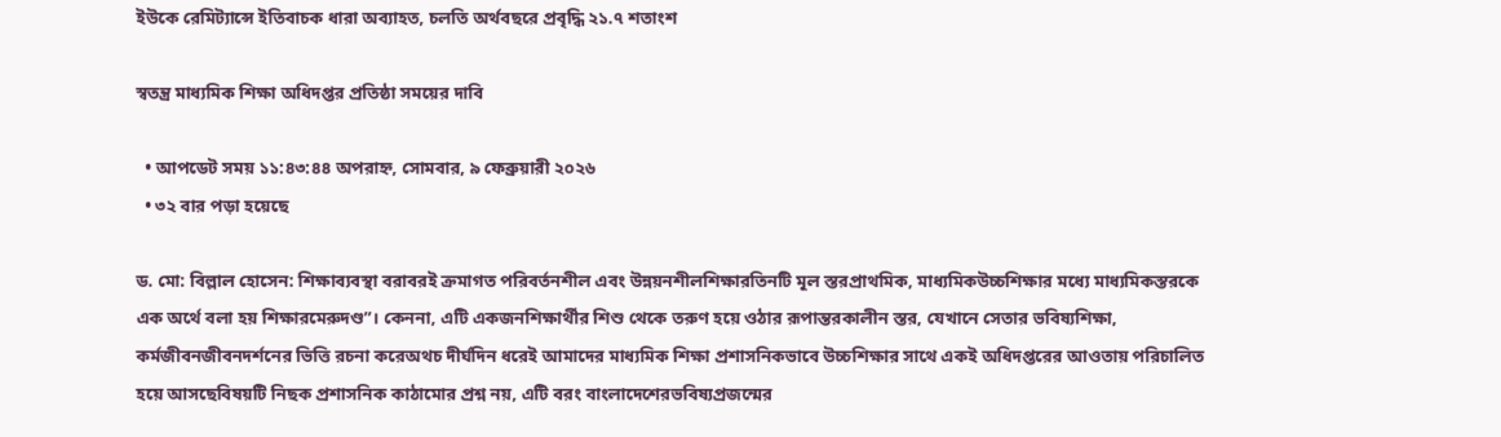ইউকে রেমিট্যান্সে ইতিবাচক ধারা অব্যাহত, চলতি অর্থবছরে প্রবৃদ্ধি ২১.৭ শতাংশ

স্বতন্ত্র মাধ্যমিক শিক্ষা অধিদপ্তর প্রতিষ্ঠা সময়ের দাবি

  • আপডেট সময় ১১:৪৩:৪৪ অপরাহ্ন, সোমবার, ৯ ফেব্রুয়ারী ২০২৬
  • ৩২ বার পড়া হয়েছে

ড. মো: বিল্লাল হোসেন: শিক্ষাব্যবস্থা বরাবরই ক্রমাগত পরিবর্তনশীল এবং উন্নয়নশীলশিক্ষারতিনটি মূল স্তরপ্রাথমিক, মাধ্যমিকউচ্চশিক্ষার মধ্যে মাধ্যমিকস্তরকে এক অর্থে বলা হয় শিক্ষারমেরুদণ্ড”। কেননা, এটি একজনশিক্ষার্থীর শিশু থেকে তরুণ হয়ে ওঠার রূপান্তরকালীন স্তর, যেখানে সেতার ভবিষ্যশিক্ষা, কর্মজীবনজীবনদর্শনের ভিত্তি রচনা করেঅথচ দীর্ঘদিন ধরেই আমাদের মাধ্যমিক শিক্ষা প্রশাসনিকভাবে উচ্চশিক্ষার সাথে একই অধিদপ্তরের আওতায় পরিচালিত হয়ে আসছেবিষয়টি নিছক প্রশাসনিক কাঠামোর প্রশ্ন নয়, এটি বরং বাংলাদেশেরভবিষ্যপ্রজন্মের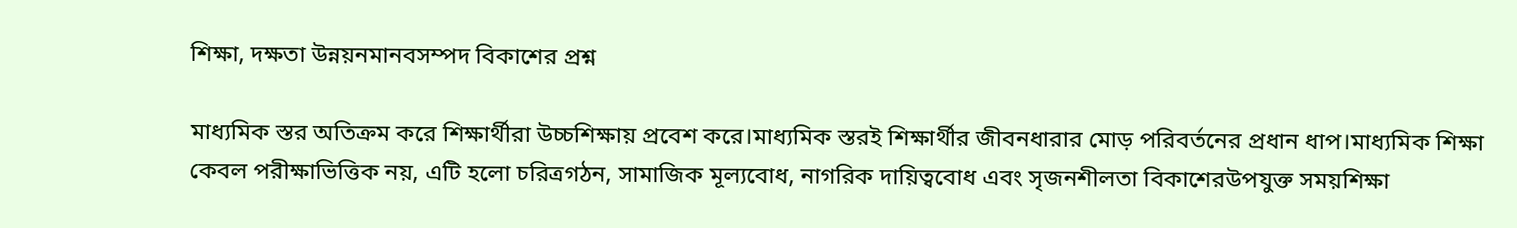শিক্ষা, দক্ষতা উন্নয়নমানবসম্পদ বিকাশের প্রশ্ন

মাধ্যমিক স্তর অতিক্রম করে শিক্ষার্থীরা উচ্চশিক্ষায় প্রবেশ করে।মাধ্যমিক স্তরই শিক্ষার্থীর জীবনধারার মোড় পরিবর্তনের প্রধান ধাপ।মাধ্যমিক শিক্ষা কেবল পরীক্ষাভিত্তিক নয়, এটি হলো চরিত্রগঠন, সামাজিক মূল্যবোধ, নাগরিক দায়িত্ববোধ এবং সৃজনশীলতা বিকাশেরউপযুক্ত সময়শিক্ষা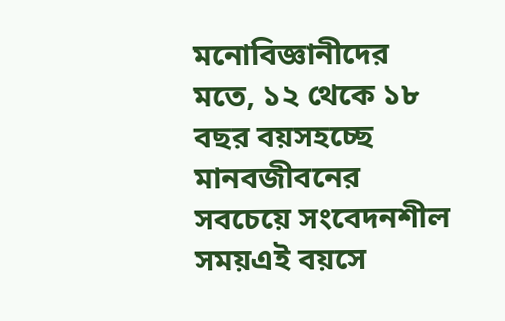মনোবিজ্ঞানীদের মতে, ১২ থেকে ১৮ বছর বয়সহচ্ছে মানবজীবনের সবচেয়ে সংবেদনশীল সময়এই বয়সে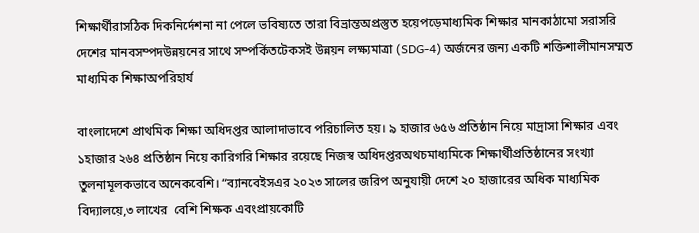শিক্ষার্থীরাসঠিক দিকনির্দেশনা না পেলে ভবিষ্যতে তারা বিভ্রান্তঅপ্রস্তুত হয়েপড়েমাধ্যমিক শিক্ষার মানকাঠামো সরাসরি দেশের মানবসম্পদউন্নয়নের সাথে সম্পর্কিতটেকসই উন্নয়ন লক্ষ্যমাত্রা (SDG-4) অর্জনের জন্য একটি শক্তিশালীমানসম্মত মাধ্যমিক শিক্ষাঅপরিহার্য

বাংলাদেশে প্রাথমিক শিক্ষা অধিদপ্তর আলাদাভাবে পরিচালিত হয়। ৯ হাজার ৬৫৬ প্রতিষ্ঠান নিয়ে মাদ্রাসা শিক্ষার এবং ১হাজার ২৬৪ প্রতিষ্ঠান নিয়ে কারিগরি শিক্ষার রয়েছে নিজস্ব অধিদপ্তরঅথচমাধ্যমিকে শিক্ষার্থীপ্রতিষ্ঠানের সংখ্যা তুলনামূলকভাবে অনেকবেশি। “ব্যানবেইসএর ২০২৩ সালের জরিপ অনুযায়ী দেশে ২০ হাজারের অধিক মাধ্যমিক বিদ্যালয়ে,৩ লাখের  বেশি শিক্ষক এবংপ্রায়কোটি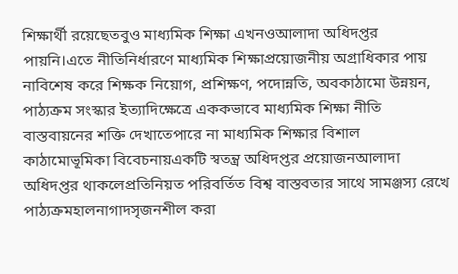শিক্ষার্থী রয়েছেতবুও মাধ্যমিক শিক্ষা এখনওআলাদা অধিদপ্তর পায়নি।এতে নীতিনির্ধারণে মাধ্যমিক শিক্ষাপ্রয়োজনীয় অগ্রাধিকার পায় নাবিশেষ করে শিক্ষক নিয়োগ, প্রশিক্ষণ, পদোন্নতি, অবকাঠামো উন্নয়ন, পাঠ্যক্রম সংস্কার ইত্যাদিক্ষেত্রে এককভাবে মাধ্যমিক শিক্ষা নীতি বাস্তবায়নের শক্তি দেখাতেপারে না মাধ্যমিক শিক্ষার বিশাল কাঠামোভূমিকা বিবেচনায়একটি স্বতন্ত্র অধিদপ্তর প্রয়োজনআলাদা অধিদপ্তর থাকলেপ্রতিনিয়ত পরিবর্তিত বিশ্ব বাস্তবতার সাথে সামঞ্জস্য রেখে পাঠ্যক্রমহালনাগাদসৃজনশীল করা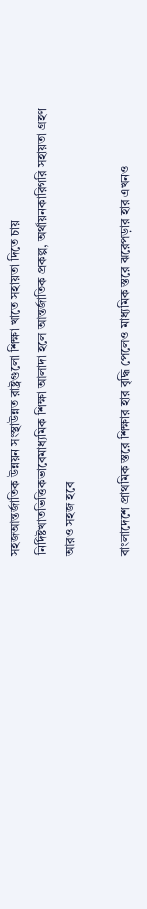সহজআন্তর্জাতিক উন্নয়ন সংস্থাউন্নত রাষ্ট্রগুলো শিক্ষা খাতে সহায়তা দিতে চায় নির্দিষ্টখাতভিত্তিকভাবেমাধ্যমিক শিক্ষা আলাদা হলে আন্তর্জাতিক প্রকল্প, অর্থায়নকারিগরি সহায়তা গ্রহণ আরও সহজ হবে

বাংলাদেশে প্রাথমিক স্তরে শিক্ষার হার বৃদ্ধি পেলেও মাধ্যমিক স্তরে ঝরেপড়ার হার এখনও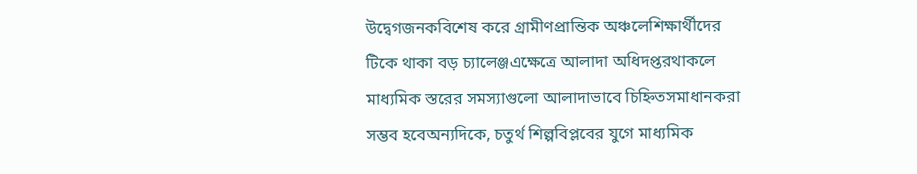উদ্বেগজনকবিশেষ করে গ্রামীণপ্রান্তিক অঞ্চলেশিক্ষার্থীদের টিকে থাকা বড় চ্যালেঞ্জএক্ষেত্রে আলাদা অধিদপ্তরথাকলে মাধ্যমিক স্তরের সমস্যাগুলো আলাদাভাবে চিহ্নিতসমাধানকরা সম্ভব হবেঅন্যদিকে, চতুর্থ শিল্পবিপ্লবের যুগে মাধ্যমিক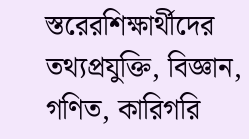স্তরেরশিক্ষার্থীদের তথ্যপ্রযুক্তি, বিজ্ঞান, গণিত, কারিগরি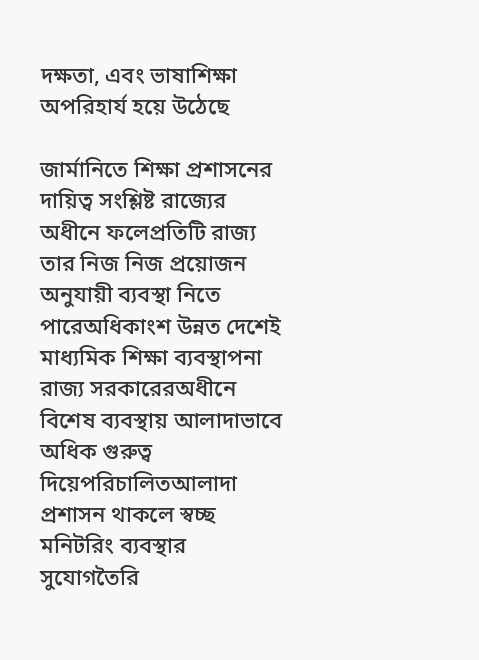দক্ষতা, এবং ভাষাশিক্ষা অপরিহার্য হয়ে উঠেছে

জার্মানিতে শিক্ষা প্রশাসনের দায়িত্ব সংশ্লিষ্ট রাজ্যের অধীনে ফলেপ্রতিটি রাজ্য তার নিজ নিজ প্রয়োজন অনুযায়ী ব্যবস্থা নিতে পারেঅধিকাংশ উন্নত দেশেই মাধ্যমিক শিক্ষা ব্যবস্থাপনা রাজ্য সরকারেরঅধীনে বিশেষ ব্যবস্থায় আলাদাভাবে অধিক গুরুত্ব দিয়েপরিচালিতআলাদা প্রশাসন থাকলে স্বচ্ছ মনিটরিং ব্যবস্থার সুযোগতৈরি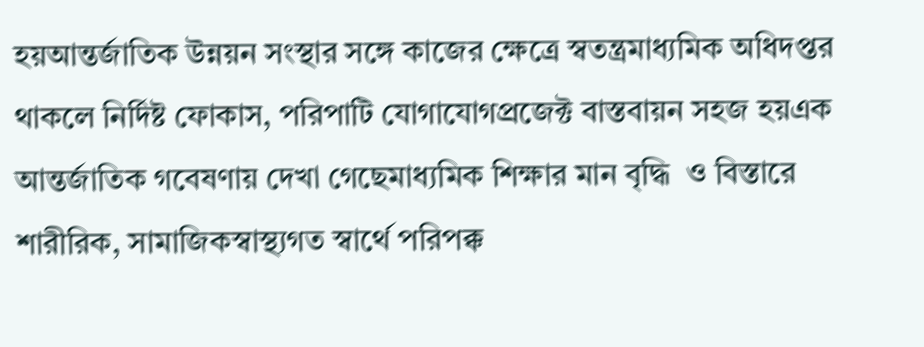হয়আন্তর্জাতিক উন্নয়ন সংস্থার সঙ্গে কাজের ক্ষেত্রে স্বতন্ত্রমাধ্যমিক অধিদপ্তর থাকলে নির্দিষ্ট ফোকাস, পরিপাটি যোগাযোগপ্রজেক্ট বাস্তবায়ন সহজ হয়এক আন্তর্জাতিক গবেষণায় দেখা গেছেমাধ্যমিক শিক্ষার মান বৃদ্ধি  ও বিস্তারে শারীরিক, সামাজিকস্বাস্থ্যগত স্বার্থে পরিপক্ক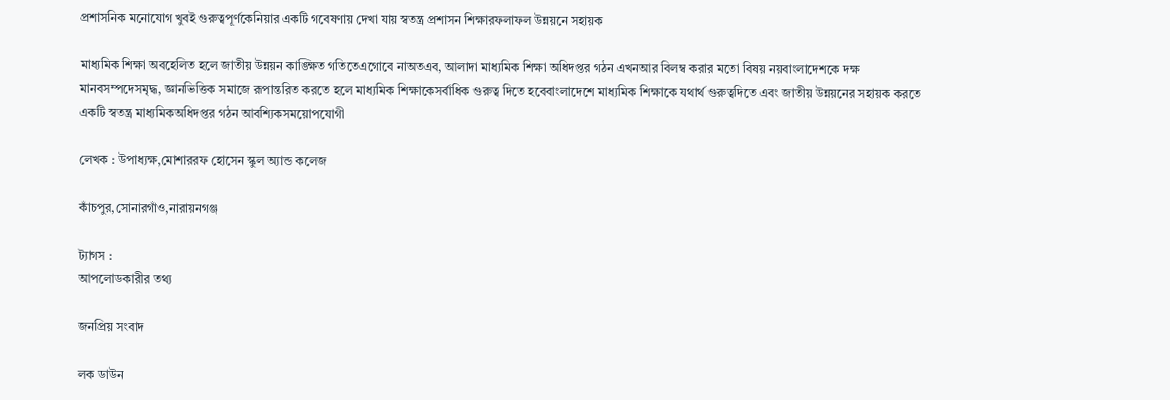প্রশাসনিক মনোযোগ খুবই গুরুত্বপূর্ণকেনিয়ার একটি গবেষণায় দেখা যায় স্বতন্ত্র প্রশাসন শিক্ষারফলাফল উন্নয়নে সহায়ক

মাধ্যমিক শিক্ষা অবহেলিত হলে জাতীয় উন্নয়ন কাঙ্ক্ষিত গতিতেএগোবে নাঅতএব, আলাদা মাধ্যমিক শিক্ষা অধিদপ্তর গঠন এখনআর বিলম্ব করার মতো বিষয় নয়বাংলাদেশকে দক্ষ মানবসম্পদেসমৃদ্ধ, জ্ঞানভিত্তিক সমাজে রূপান্তরিত করতে হলে মাধ্যমিক শিক্ষাকেসর্বাধিক গুরুত্ব দিতে হবেবাংলাদেশে মাধ্যমিক শিক্ষাকে যথার্থ গুরুত্বদিতে এবং জাতীয় উন্নয়নের সহায়ক করতে একটি স্বতন্ত্র মাধ্যমিকঅধিদপ্তর গঠন আবশ্যিকসময়োপযোগী

লেখক : উপাধ্যক্ষ,মোশাররফ হোসেন স্কুল অ্যান্ড কলেজ

কাঁচপুর,সোনারগাঁও,নারায়নগঞ্জ

ট্যাগস :
আপলোডকারীর তথ্য

জনপ্রিয় সংবাদ

লক ডাউন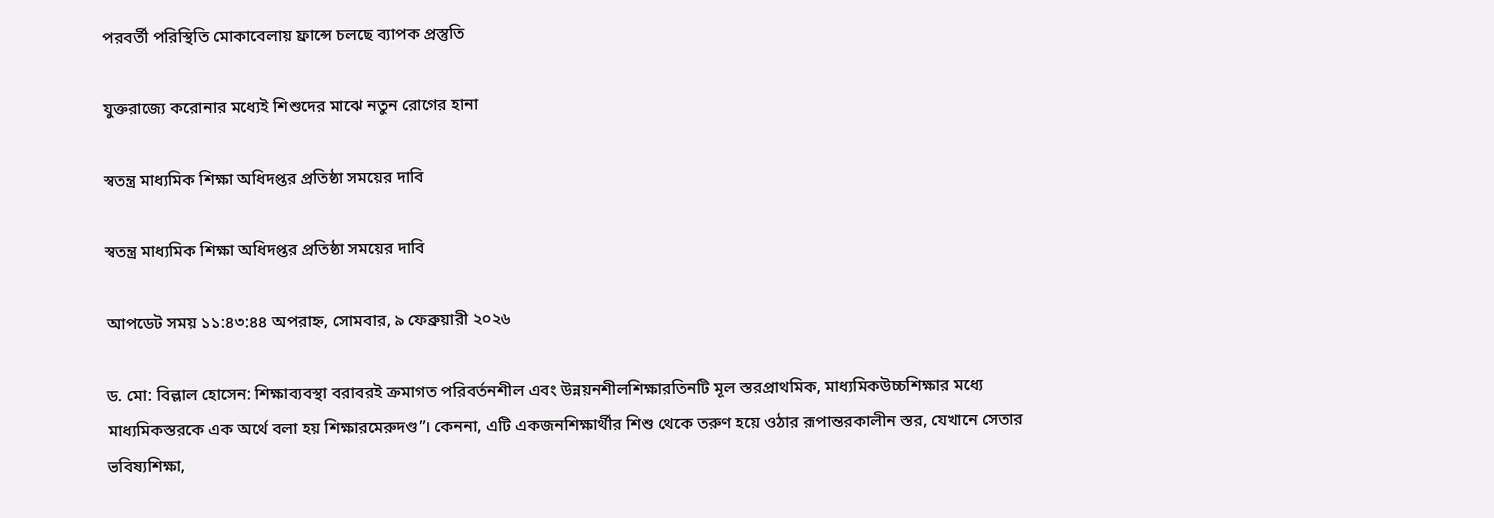পরবর্তী পরিস্থিতি মোকাবেলায় ফ্রান্সে চলছে ব্যাপক প্রস্তুতি

যুক্তরাজ্যে করোনার মধ্যেই শিশুদের মাঝে নতুন রোগের হানা

স্বতন্ত্র মাধ্যমিক শিক্ষা অধিদপ্তর প্রতিষ্ঠা সময়ের দাবি

স্বতন্ত্র মাধ্যমিক শিক্ষা অধিদপ্তর প্রতিষ্ঠা সময়ের দাবি

আপডেট সময় ১১:৪৩:৪৪ অপরাহ্ন, সোমবার, ৯ ফেব্রুয়ারী ২০২৬

ড. মো: বিল্লাল হোসেন: শিক্ষাব্যবস্থা বরাবরই ক্রমাগত পরিবর্তনশীল এবং উন্নয়নশীলশিক্ষারতিনটি মূল স্তরপ্রাথমিক, মাধ্যমিকউচ্চশিক্ষার মধ্যে মাধ্যমিকস্তরকে এক অর্থে বলা হয় শিক্ষারমেরুদণ্ড”। কেননা, এটি একজনশিক্ষার্থীর শিশু থেকে তরুণ হয়ে ওঠার রূপান্তরকালীন স্তর, যেখানে সেতার ভবিষ্যশিক্ষা,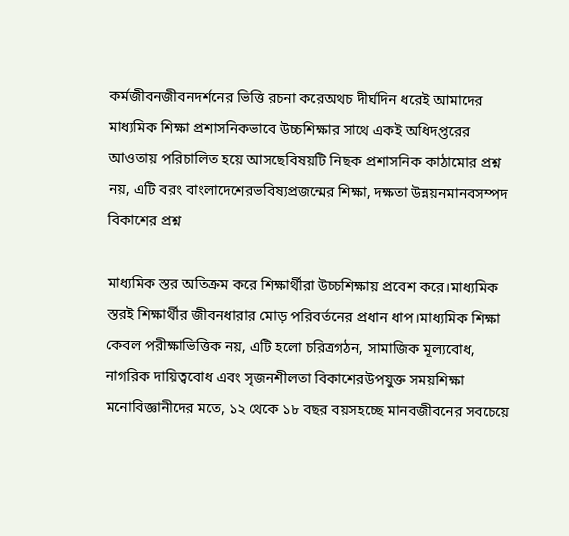কর্মজীবনজীবনদর্শনের ভিত্তি রচনা করেঅথচ দীর্ঘদিন ধরেই আমাদের মাধ্যমিক শিক্ষা প্রশাসনিকভাবে উচ্চশিক্ষার সাথে একই অধিদপ্তরের আওতায় পরিচালিত হয়ে আসছেবিষয়টি নিছক প্রশাসনিক কাঠামোর প্রশ্ন নয়, এটি বরং বাংলাদেশেরভবিষ্যপ্রজন্মের শিক্ষা, দক্ষতা উন্নয়নমানবসম্পদ বিকাশের প্রশ্ন

মাধ্যমিক স্তর অতিক্রম করে শিক্ষার্থীরা উচ্চশিক্ষায় প্রবেশ করে।মাধ্যমিক স্তরই শিক্ষার্থীর জীবনধারার মোড় পরিবর্তনের প্রধান ধাপ।মাধ্যমিক শিক্ষা কেবল পরীক্ষাভিত্তিক নয়, এটি হলো চরিত্রগঠন, সামাজিক মূল্যবোধ, নাগরিক দায়িত্ববোধ এবং সৃজনশীলতা বিকাশেরউপযুক্ত সময়শিক্ষা মনোবিজ্ঞানীদের মতে, ১২ থেকে ১৮ বছর বয়সহচ্ছে মানবজীবনের সবচেয়ে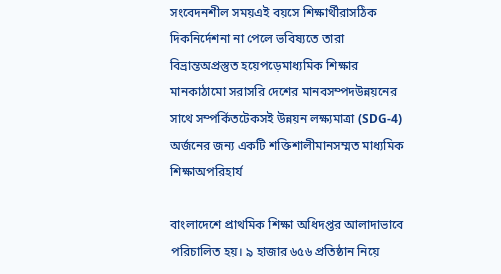সংবেদনশীল সময়এই বয়সে শিক্ষার্থীরাসঠিক দিকনির্দেশনা না পেলে ভবিষ্যতে তারা বিভ্রান্তঅপ্রস্তুত হয়েপড়েমাধ্যমিক শিক্ষার মানকাঠামো সরাসরি দেশের মানবসম্পদউন্নয়নের সাথে সম্পর্কিতটেকসই উন্নয়ন লক্ষ্যমাত্রা (SDG-4) অর্জনের জন্য একটি শক্তিশালীমানসম্মত মাধ্যমিক শিক্ষাঅপরিহার্য

বাংলাদেশে প্রাথমিক শিক্ষা অধিদপ্তর আলাদাভাবে পরিচালিত হয়। ৯ হাজার ৬৫৬ প্রতিষ্ঠান নিয়ে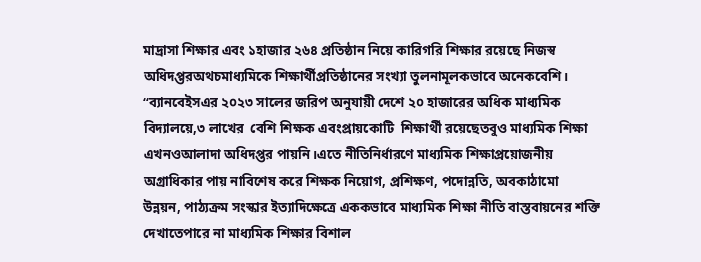মাদ্রাসা শিক্ষার এবং ১হাজার ২৬৪ প্রতিষ্ঠান নিয়ে কারিগরি শিক্ষার রয়েছে নিজস্ব অধিদপ্তরঅথচমাধ্যমিকে শিক্ষার্থীপ্রতিষ্ঠানের সংখ্যা তুলনামূলকভাবে অনেকবেশি। “ব্যানবেইসএর ২০২৩ সালের জরিপ অনুযায়ী দেশে ২০ হাজারের অধিক মাধ্যমিক বিদ্যালয়ে,৩ লাখের  বেশি শিক্ষক এবংপ্রায়কোটি  শিক্ষার্থী রয়েছেতবুও মাধ্যমিক শিক্ষা এখনওআলাদা অধিদপ্তর পায়নি।এতে নীতিনির্ধারণে মাধ্যমিক শিক্ষাপ্রয়োজনীয় অগ্রাধিকার পায় নাবিশেষ করে শিক্ষক নিয়োগ, প্রশিক্ষণ, পদোন্নতি, অবকাঠামো উন্নয়ন, পাঠ্যক্রম সংস্কার ইত্যাদিক্ষেত্রে এককভাবে মাধ্যমিক শিক্ষা নীতি বাস্তবায়নের শক্তি দেখাতেপারে না মাধ্যমিক শিক্ষার বিশাল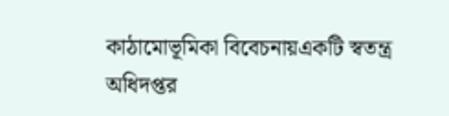কাঠামোভূমিকা বিবেচনায়একটি স্বতন্ত্র অধিদপ্তর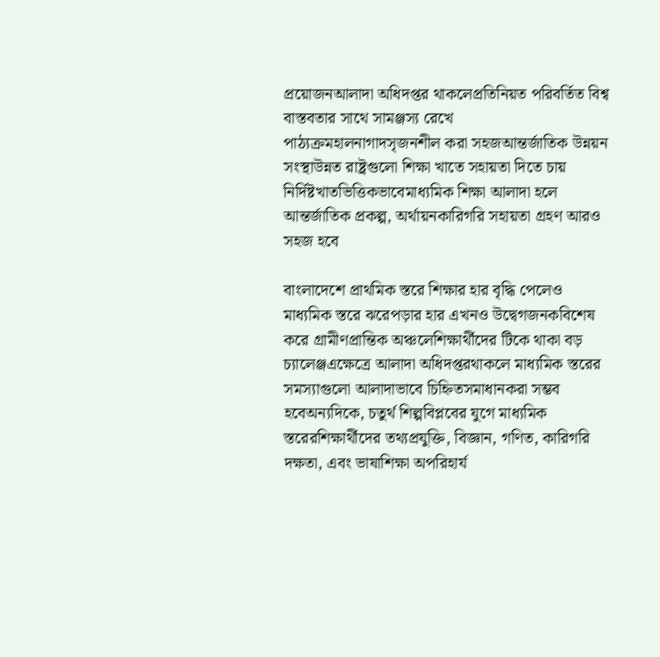প্রয়োজনআলাদা অধিদপ্তর থাকলেপ্রতিনিয়ত পরিবর্তিত বিশ্ব বাস্তবতার সাথে সামঞ্জস্য রেখে পাঠ্যক্রমহালনাগাদসৃজনশীল করা সহজআন্তর্জাতিক উন্নয়ন সংস্থাউন্নত রাষ্ট্রগুলো শিক্ষা খাতে সহায়তা দিতে চায় নির্দিষ্টখাতভিত্তিকভাবেমাধ্যমিক শিক্ষা আলাদা হলে আন্তর্জাতিক প্রকল্প, অর্থায়নকারিগরি সহায়তা গ্রহণ আরও সহজ হবে

বাংলাদেশে প্রাথমিক স্তরে শিক্ষার হার বৃদ্ধি পেলেও মাধ্যমিক স্তরে ঝরেপড়ার হার এখনও উদ্বেগজনকবিশেষ করে গ্রামীণপ্রান্তিক অঞ্চলেশিক্ষার্থীদের টিকে থাকা বড় চ্যালেঞ্জএক্ষেত্রে আলাদা অধিদপ্তরথাকলে মাধ্যমিক স্তরের সমস্যাগুলো আলাদাভাবে চিহ্নিতসমাধানকরা সম্ভব হবেঅন্যদিকে, চতুর্থ শিল্পবিপ্লবের যুগে মাধ্যমিক স্তরেরশিক্ষার্থীদের তথ্যপ্রযুক্তি, বিজ্ঞান, গণিত, কারিগরি দক্ষতা, এবং ভাষাশিক্ষা অপরিহার্য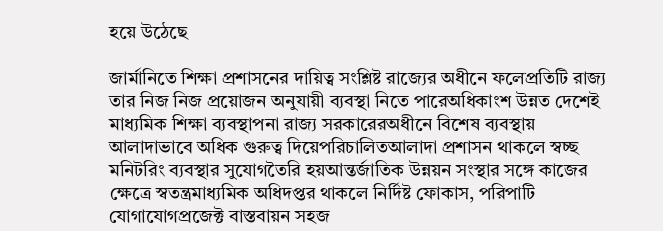হয়ে উঠেছে

জার্মানিতে শিক্ষা প্রশাসনের দায়িত্ব সংশ্লিষ্ট রাজ্যের অধীনে ফলেপ্রতিটি রাজ্য তার নিজ নিজ প্রয়োজন অনুযায়ী ব্যবস্থা নিতে পারেঅধিকাংশ উন্নত দেশেই মাধ্যমিক শিক্ষা ব্যবস্থাপনা রাজ্য সরকারেরঅধীনে বিশেষ ব্যবস্থায় আলাদাভাবে অধিক গুরুত্ব দিয়েপরিচালিতআলাদা প্রশাসন থাকলে স্বচ্ছ মনিটরিং ব্যবস্থার সুযোগতৈরি হয়আন্তর্জাতিক উন্নয়ন সংস্থার সঙ্গে কাজের ক্ষেত্রে স্বতন্ত্রমাধ্যমিক অধিদপ্তর থাকলে নির্দিষ্ট ফোকাস, পরিপাটি যোগাযোগপ্রজেক্ট বাস্তবায়ন সহজ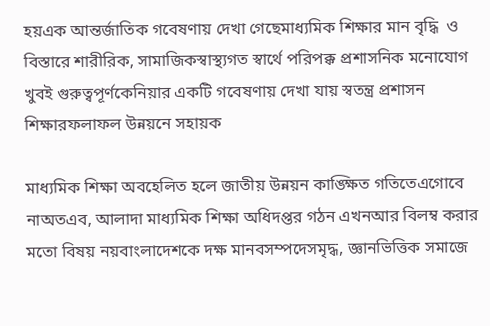হয়এক আন্তর্জাতিক গবেষণায় দেখা গেছেমাধ্যমিক শিক্ষার মান বৃদ্ধি  ও বিস্তারে শারীরিক, সামাজিকস্বাস্থ্যগত স্বার্থে পরিপক্ক প্রশাসনিক মনোযোগ খুবই গুরুত্বপূর্ণকেনিয়ার একটি গবেষণায় দেখা যায় স্বতন্ত্র প্রশাসন শিক্ষারফলাফল উন্নয়নে সহায়ক

মাধ্যমিক শিক্ষা অবহেলিত হলে জাতীয় উন্নয়ন কাঙ্ক্ষিত গতিতেএগোবে নাঅতএব, আলাদা মাধ্যমিক শিক্ষা অধিদপ্তর গঠন এখনআর বিলম্ব করার মতো বিষয় নয়বাংলাদেশকে দক্ষ মানবসম্পদেসমৃদ্ধ, জ্ঞানভিত্তিক সমাজে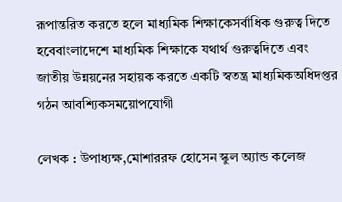রূপান্তরিত করতে হলে মাধ্যমিক শিক্ষাকেসর্বাধিক গুরুত্ব দিতে হবেবাংলাদেশে মাধ্যমিক শিক্ষাকে যথার্থ গুরুত্বদিতে এবং জাতীয় উন্নয়নের সহায়ক করতে একটি স্বতন্ত্র মাধ্যমিকঅধিদপ্তর গঠন আবশ্যিকসময়োপযোগী

লেখক : উপাধ্যক্ষ,মোশাররফ হোসেন স্কুল অ্যান্ড কলেজ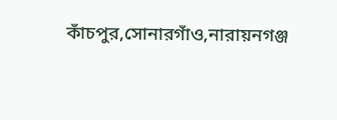কাঁচপুর,সোনারগাঁও,নারায়নগঞ্জ